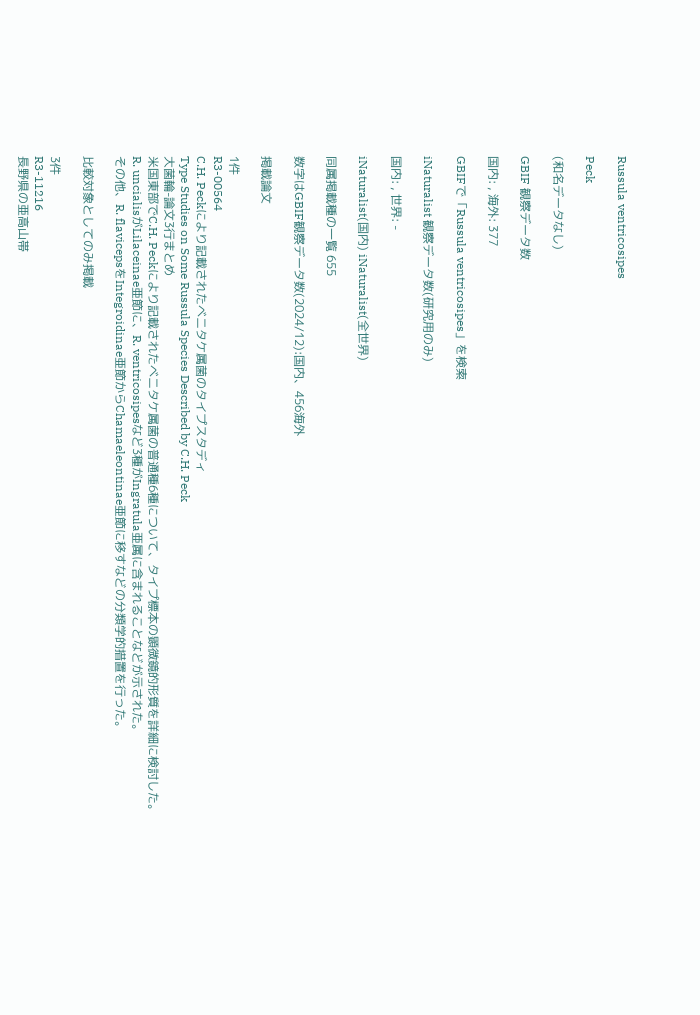Russula ventricosipes

Peck

(和名データなし)

GBIF 観察データ数

国内: , 海外: 377

GBIFで「Russula ventricosipes」を検索

iNaturalist 観察データ数(研究用のみ)

国内: , 世界: -

iNaturalist(国内) iNaturalist(全世界)

同属掲載種の一覧 655

数字はGBIF観察データ数(2024/12):国内、456海外

掲載論文

1件
R3-00564
C.H. Peckにより記載されたベニタケ属菌のタイプスタディ
Type Studies on Some Russula Species Described by C.H. Peck
大菌輪-論文3行まとめ
米国東部でC.H. Peckにより記載されたベニタケ属菌の普通種6種について、タイプ標本の顕微鏡的形質を詳細に検討した。
R. uncialisがLilaceinae亜節に、R. ventricosipesなど3種がIngratula亜属に含まれることなどが示された。
その他、R. flavicepsをIntegroidinae亜節からChamaeleontinae亜節に移すなどの分類学的措置を行った。

比較対象としてのみ掲載

3件
R3-11216
長野県の亜高山帯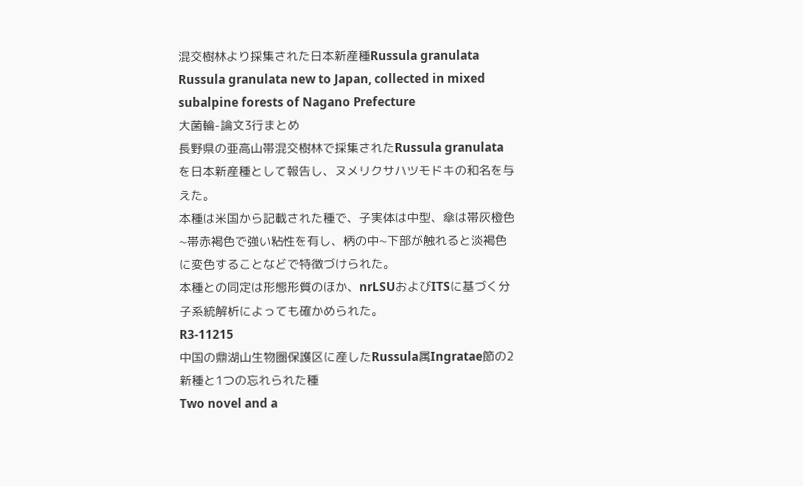混交樹林より採集された日本新産種Russula granulata
Russula granulata new to Japan, collected in mixed subalpine forests of Nagano Prefecture
大菌輪-論文3行まとめ
長野県の亜高山帯混交樹林で採集されたRussula granulataを日本新産種として報告し、ヌメリクサハツモドキの和名を与えた。
本種は米国から記載された種で、子実体は中型、傘は帯灰橙色~帯赤褐色で強い粘性を有し、柄の中~下部が触れると淡褐色に変色することなどで特徴づけられた。
本種との同定は形態形質のほか、nrLSUおよびITSに基づく分子系統解析によっても確かめられた。
R3-11215
中国の鼎湖山生物圏保護区に産したRussula属Ingratae節の2新種と1つの忘れられた種
Two novel and a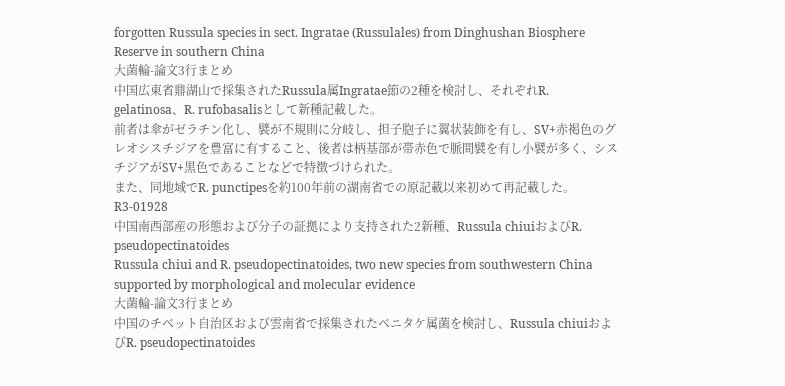forgotten Russula species in sect. Ingratae (Russulales) from Dinghushan Biosphere Reserve in southern China
大菌輪-論文3行まとめ
中国広東省鼎湖山で採集されたRussula属Ingratae節の2種を検討し、それぞれR. gelatinosa、R. rufobasalisとして新種記載した。
前者は傘がゼラチン化し、襞が不規則に分岐し、担子胞子に翼状装飾を有し、SV+赤褐色のグレオシスチジアを豊富に有すること、後者は柄基部が帯赤色で脈間襞を有し小襞が多く、シスチジアがSV+黒色であることなどで特徴づけられた。
また、同地域でR. punctipesを約100年前の湖南省での原記載以来初めて再記載した。
R3-01928
中国南西部産の形態および分子の証拠により支持された2新種、Russula chiuiおよびR. pseudopectinatoides
Russula chiui and R. pseudopectinatoides, two new species from southwestern China supported by morphological and molecular evidence
大菌輪-論文3行まとめ
中国のチベット自治区および雲南省で採集されたベニタケ属菌を検討し、Russula chiuiおよびR. pseudopectinatoides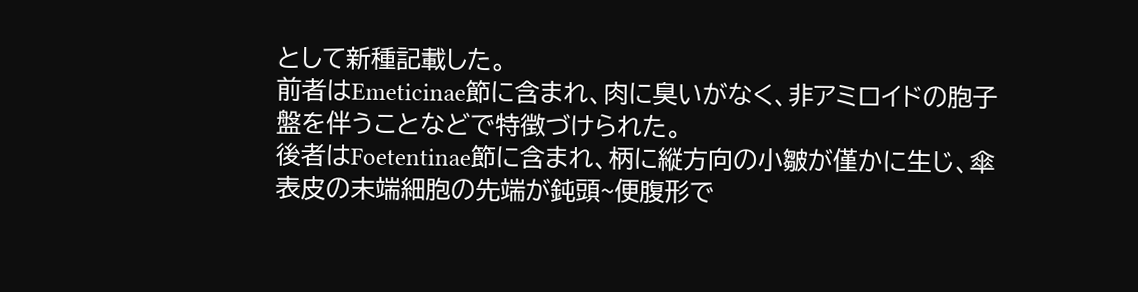として新種記載した。
前者はEmeticinae節に含まれ、肉に臭いがなく、非アミロイドの胞子盤を伴うことなどで特徴づけられた。
後者はFoetentinae節に含まれ、柄に縦方向の小皺が僅かに生じ、傘表皮の末端細胞の先端が鈍頭~便腹形で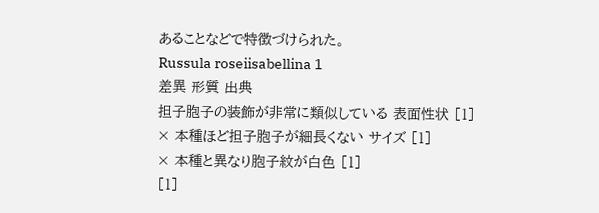あることなどで特徴づけられた。
Russula roseiisabellina 1
差異 形質 出典
担子胞子の装飾が非常に類似している 表面性状 [1]
× 本種ほど担子胞子が細長くない サイズ [1]
× 本種と異なり胞子紋が白色 [1]
[1]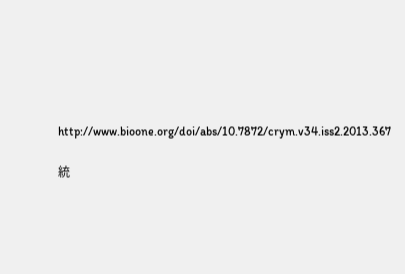http://www.bioone.org/doi/abs/10.7872/crym.v34.iss2.2013.367

統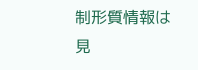制形質情報は見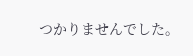つかりませんでした。